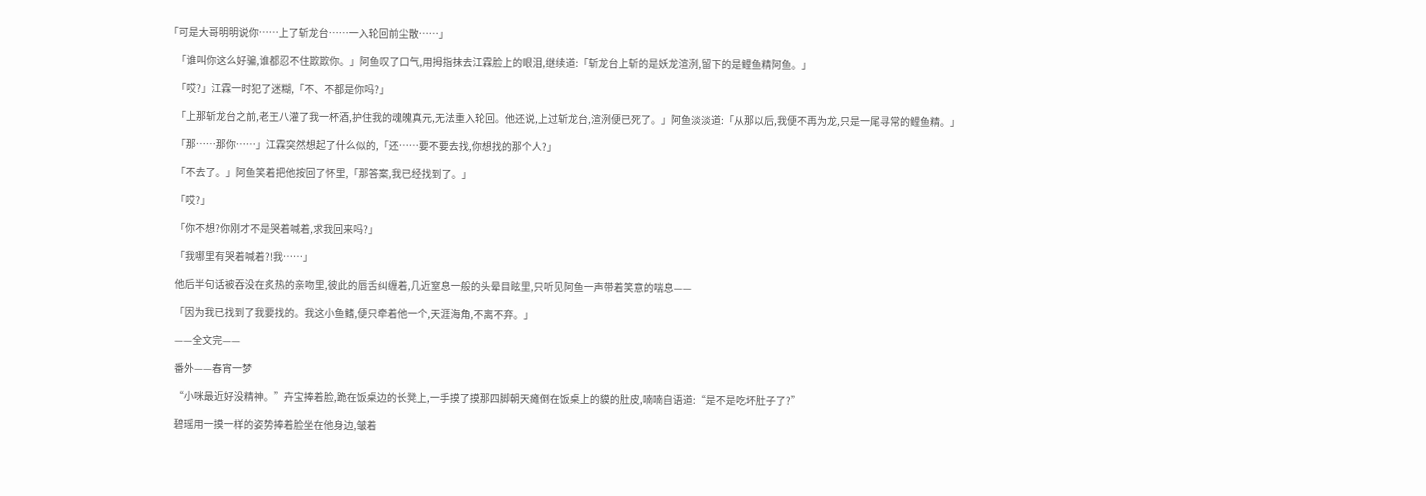「可是大哥明明说你……上了斩龙台……一入轮回前尘散……」

    「谁叫你这么好骗,谁都忍不住欺欺你。」阿鱼叹了口气,用拇指抹去江霖脸上的眼泪,继续道:「斩龙台上斩的是妖龙渲洌,留下的是鲤鱼精阿鱼。」

    「哎?」江霖一时犯了迷糊,「不、不都是你吗?」

    「上那斩龙台之前,老王八灌了我一杯酒,护住我的魂魄真元,无法重入轮回。他还说,上过斩龙台,渲洌便已死了。」阿鱼淡淡道:「从那以后,我便不再为龙,只是一尾寻常的鲤鱼精。」

    「那……那你……」江霖突然想起了什么似的,「还……要不要去找,你想找的那个人?」

    「不去了。」阿鱼笑着把他按回了怀里,「那答案,我已经找到了。」

    「哎?」

    「你不想?你刚才不是哭着喊着,求我回来吗?」

    「我哪里有哭着喊着?!我……」

    他后半句话被吞没在炙热的亲吻里,彼此的唇舌纠缠着,几近窒息一般的头晕目眩里,只听见阿鱼一声带着笑意的喘息——

    「因为我已找到了我要找的。我这小鱼鳍,便只牵着他一个,天涯海角,不离不弃。」

    ——全文完——

    番外——春宵一梦

    “小咪最近好没精神。”卉宝捧着脸,跪在饭桌边的长凳上,一手摸了摸那四脚朝天瘫倒在饭桌上的貘的肚皮,喃喃自语道:“是不是吃坏肚子了?”

    碧瑶用一摸一样的姿势捧着脸坐在他身边,皱着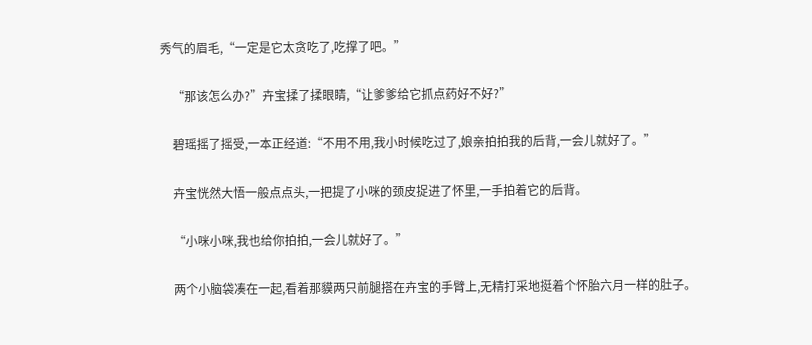秀气的眉毛,“一定是它太贪吃了,吃撑了吧。”

    “那该怎么办?”卉宝揉了揉眼睛,“让爹爹给它抓点药好不好?”

    碧瑶摇了摇受,一本正经道:“不用不用,我小时候吃过了,娘亲拍拍我的后背,一会儿就好了。”

    卉宝恍然大悟一般点点头,一把提了小咪的颈皮捉进了怀里,一手拍着它的后背。

    “小咪小咪,我也给你拍拍,一会儿就好了。”

    两个小脑袋凑在一起,看着那貘两只前腿搭在卉宝的手臂上,无精打采地挺着个怀胎六月一样的肚子。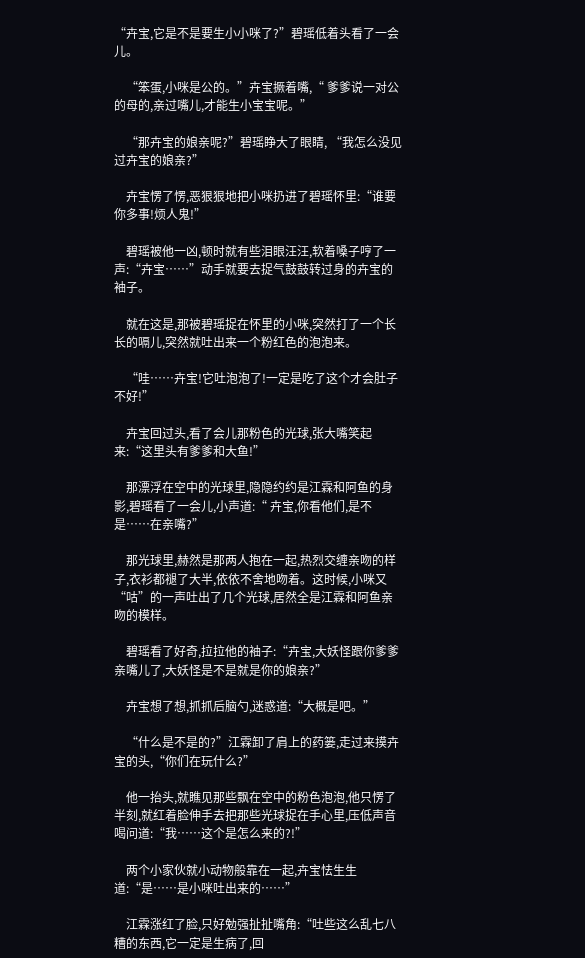“卉宝,它是不是要生小小咪了?”碧瑶低着头看了一会儿。

    “笨蛋,小咪是公的。”卉宝撅着嘴,“ 爹爹说一对公的母的,亲过嘴儿,才能生小宝宝呢。”

    “那卉宝的娘亲呢?”碧瑶睁大了眼睛, “我怎么没见过卉宝的娘亲?”

    卉宝愣了愣,恶狠狠地把小咪扔进了碧瑶怀里:“谁要你多事!烦人鬼!”

    碧瑶被他一凶,顿时就有些泪眼汪汪,软着嗓子哼了一声:“卉宝……”动手就要去捉气鼓鼓转过身的卉宝的袖子。

    就在这是,那被碧瑶捉在怀里的小咪,突然打了一个长长的嗝儿,突然就吐出来一个粉红色的泡泡来。

    “哇……卉宝!它吐泡泡了!一定是吃了这个才会肚子不好!”

    卉宝回过头,看了会儿那粉色的光球,张大嘴笑起来:“这里头有爹爹和大鱼!”

    那漂浮在空中的光球里,隐隐约约是江霖和阿鱼的身影,碧瑶看了一会儿,小声道:“ 卉宝,你看他们,是不是……在亲嘴?”

    那光球里,赫然是那两人抱在一起,热烈交缠亲吻的样子,衣衫都褪了大半,依依不舍地吻着。这时候,小咪又“咕”的一声吐出了几个光球,居然全是江霖和阿鱼亲吻的模样。

    碧瑶看了好奇,拉拉他的袖子:“卉宝,大妖怪跟你爹爹亲嘴儿了,大妖怪是不是就是你的娘亲?”

    卉宝想了想,抓抓后脑勺,迷惑道:“大概是吧。”

    “什么是不是的?”江霖卸了肩上的药篓,走过来摸卉宝的头,“你们在玩什么?”

    他一抬头,就瞧见那些飘在空中的粉色泡泡,他只愣了半刻,就红着脸伸手去把那些光球捉在手心里,压低声音喝问道:“我……这个是怎么来的?!”

    两个小家伙就小动物般靠在一起,卉宝怯生生道:“是……是小咪吐出来的……”

    江霖涨红了脸,只好勉强扯扯嘴角:“吐些这么乱七八糟的东西,它一定是生病了,回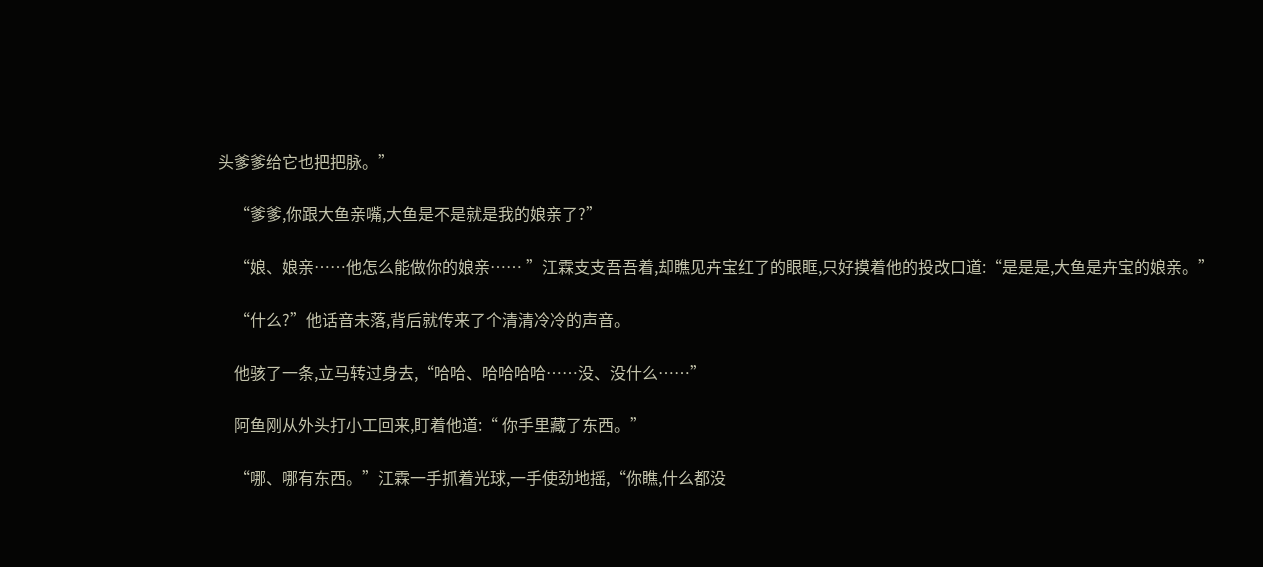头爹爹给它也把把脉。”

    “爹爹,你跟大鱼亲嘴,大鱼是不是就是我的娘亲了?”

    “娘、娘亲……他怎么能做你的娘亲…… ”江霖支支吾吾着,却瞧见卉宝红了的眼眶,只好摸着他的投改口道:“是是是,大鱼是卉宝的娘亲。”

    “什么?”他话音未落,背后就传来了个清清冷冷的声音。

    他骇了一条,立马转过身去,“哈哈、哈哈哈哈……没、没什么……”

    阿鱼刚从外头打小工回来,盯着他道:“ 你手里藏了东西。”

    “哪、哪有东西。”江霖一手抓着光球,一手使劲地摇,“你瞧,什么都没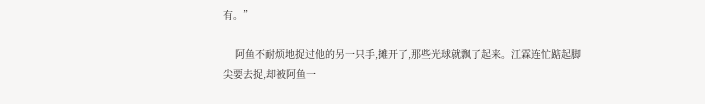有。”

    阿鱼不耐烦地捉过他的另一只手,摊开了,那些光球就飘了起来。江霖连忙踮起脚尖要去捉,却被阿鱼一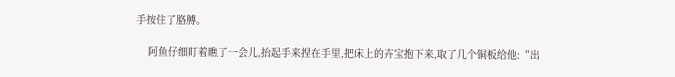手按住了胳膊。

    阿鱼仔细盯着瞧了一会儿,抬起手来捏在手里,把床上的卉宝抱下来,取了几个铜板给他:“出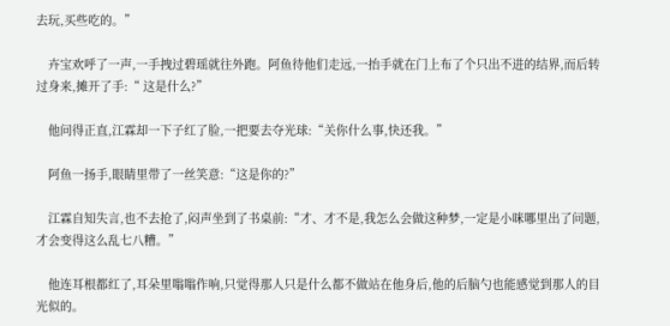去玩,买些吃的。”

    卉宝欢呼了一声,一手拽过碧瑶就往外跑。阿鱼待他们走远,一抬手就在门上布了个只出不进的结界,而后转过身来,摊开了手:“ 这是什么?”

    他问得正直,江霖却一下子红了脸,一把要去夺光球:“关你什么事,快还我。”

    阿鱼一扬手,眼睛里带了一丝笑意:“这是你的?”

    江霖自知失言,也不去抢了,闷声坐到了书桌前:“才、才不是,我怎么会做这种梦,一定是小咪哪里出了问题,才会变得这么乱七八糟。”

    他连耳根都红了,耳朵里嗡嗡作响,只觉得那人只是什么都不做站在他身后,他的后脑勺也能感觉到那人的目光似的。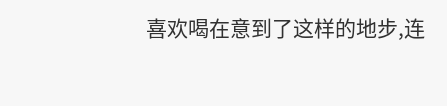喜欢喝在意到了这样的地步,连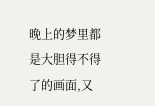晚上的梦里都是大胆得不得了的画面,又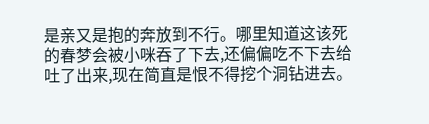是亲又是抱的奔放到不行。哪里知道这该死的春梦会被小咪吞了下去,还偏偏吃不下去给吐了出来,现在简直是恨不得挖个洞钻进去。